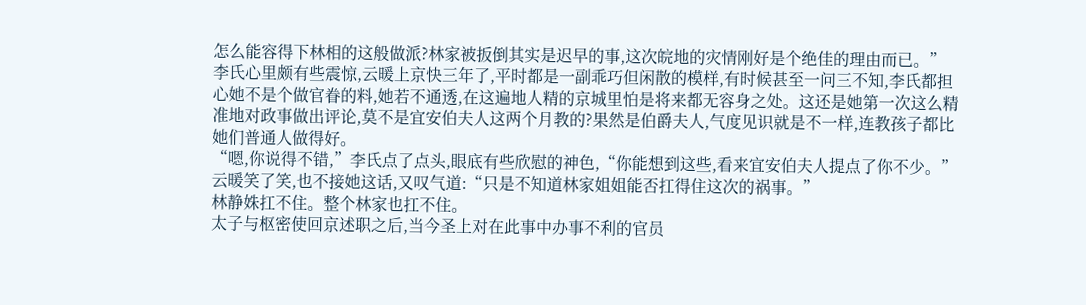怎么能容得下林相的这般做派?林家被扳倒其实是迟早的事,这次皖地的灾情刚好是个绝佳的理由而已。”
李氏心里颇有些震惊,云暖上京快三年了,平时都是一副乖巧但闲散的模样,有时候甚至一问三不知,李氏都担心她不是个做官眷的料,她若不通透,在这遍地人精的京城里怕是将来都无容身之处。这还是她第一次这么精准地对政事做出评论,莫不是宜安伯夫人这两个月教的?果然是伯爵夫人,气度见识就是不一样,连教孩子都比她们普通人做得好。
“嗯,你说得不错,”李氏点了点头,眼底有些欣慰的神色,“你能想到这些,看来宜安伯夫人提点了你不少。”
云暖笑了笑,也不接她这话,又叹气道:“只是不知道林家姐姐能否扛得住这次的祸事。”
林静姝扛不住。整个林家也扛不住。
太子与枢密使回京述职之后,当今圣上对在此事中办事不利的官员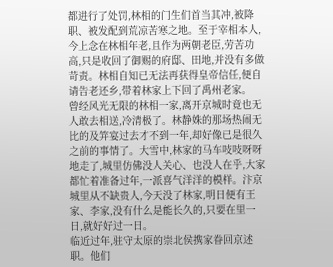都进行了处罚,林相的门生们首当其冲,被降职、被发配到荒凉苦寒之地。至于宰相本人,今上念在林相年老,且作为两朝老臣,劳苦功高,只是收回了御赐的府邸、田地,并没有多做苛责。林相自知已无法再获得皇帝信任,便自请告老还乡,带着林家上下回了禹州老家。
曾经风光无限的林相一家,离开京城时竟也无人敢去相送,冷清极了。林静姝的那场热闹无比的及笄宴过去才不到一年,却好像已是很久之前的事情了。大雪中,林家的马车吱吱呀呀地走了,城里仿佛没人关心、也没人在乎,大家都忙着准备过年,一派喜气洋洋的模样。汴京城里从不缺贵人,今天没了林家,明日便有王家、李家,没有什么是能长久的,只要在里一日,就好好过一日。
临近过年,驻守太原的崇北侯携家眷回京述职。他们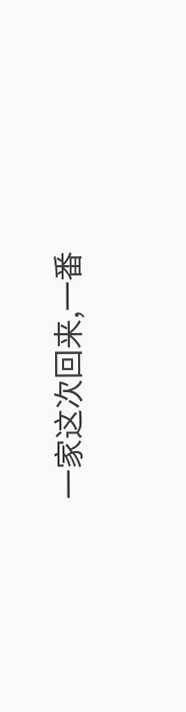一家这次回来,一番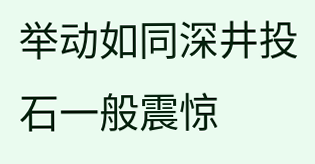举动如同深井投石一般震惊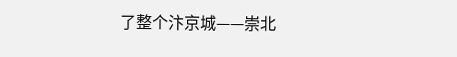了整个汴京城——崇北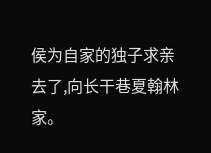侯为自家的独子求亲去了,向长干巷夏翰林家。